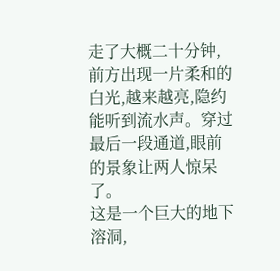走了大概二十分钟,前方出现一片柔和的白光,越来越亮,隐约能听到流水声。穿过最后一段通道,眼前的景象让两人惊呆了。
这是一个巨大的地下溶洞,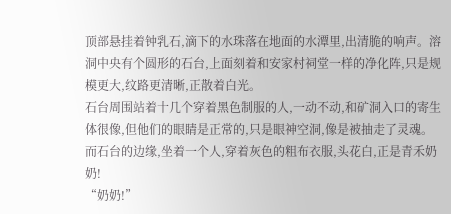顶部悬挂着钟乳石,滴下的水珠落在地面的水潭里,出清脆的响声。溶洞中央有个圆形的石台,上面刻着和安家村祠堂一样的净化阵,只是规模更大,纹路更清晰,正散着白光。
石台周围站着十几个穿着黑色制服的人,一动不动,和矿洞入口的寄生体很像,但他们的眼睛是正常的,只是眼神空洞,像是被抽走了灵魂。
而石台的边缘,坐着一个人,穿着灰色的粗布衣服,头花白,正是青禾奶奶!
“奶奶!”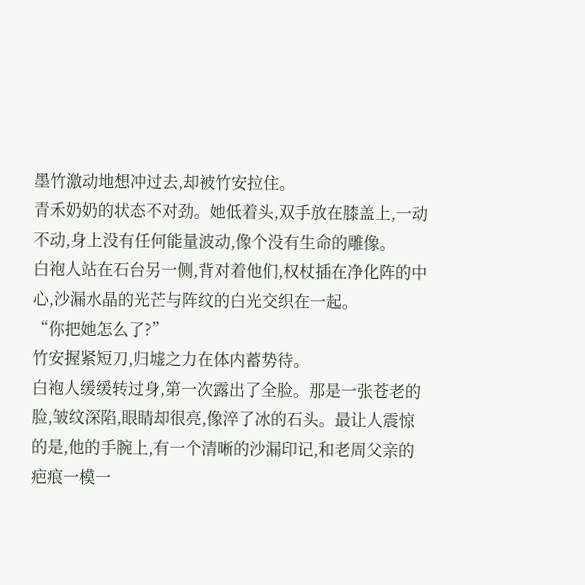墨竹激动地想冲过去,却被竹安拉住。
青禾奶奶的状态不对劲。她低着头,双手放在膝盖上,一动不动,身上没有任何能量波动,像个没有生命的雕像。
白袍人站在石台另一侧,背对着他们,权杖插在净化阵的中心,沙漏水晶的光芒与阵纹的白光交织在一起。
“你把她怎么了?”
竹安握紧短刀,归墟之力在体内蓄势待。
白袍人缓缓转过身,第一次露出了全脸。那是一张苍老的脸,皱纹深陷,眼睛却很亮,像淬了冰的石头。最让人震惊的是,他的手腕上,有一个清晰的沙漏印记,和老周父亲的疤痕一模一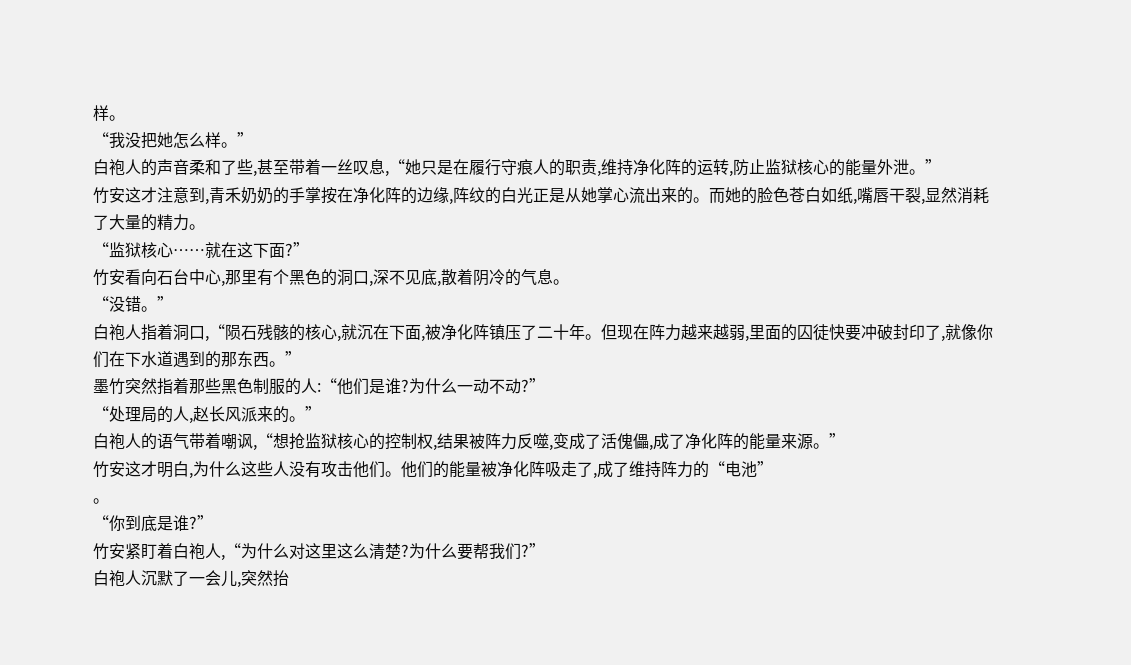样。
“我没把她怎么样。”
白袍人的声音柔和了些,甚至带着一丝叹息,“她只是在履行守痕人的职责,维持净化阵的运转,防止监狱核心的能量外泄。”
竹安这才注意到,青禾奶奶的手掌按在净化阵的边缘,阵纹的白光正是从她掌心流出来的。而她的脸色苍白如纸,嘴唇干裂,显然消耗了大量的精力。
“监狱核心……就在这下面?”
竹安看向石台中心,那里有个黑色的洞口,深不见底,散着阴冷的气息。
“没错。”
白袍人指着洞口,“陨石残骸的核心,就沉在下面,被净化阵镇压了二十年。但现在阵力越来越弱,里面的囚徒快要冲破封印了,就像你们在下水道遇到的那东西。”
墨竹突然指着那些黑色制服的人:“他们是谁?为什么一动不动?”
“处理局的人,赵长风派来的。”
白袍人的语气带着嘲讽,“想抢监狱核心的控制权,结果被阵力反噬,变成了活傀儡,成了净化阵的能量来源。”
竹安这才明白,为什么这些人没有攻击他们。他们的能量被净化阵吸走了,成了维持阵力的“电池”
。
“你到底是谁?”
竹安紧盯着白袍人,“为什么对这里这么清楚?为什么要帮我们?”
白袍人沉默了一会儿,突然抬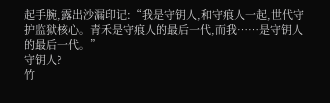起手腕,露出沙漏印记:“我是守钥人,和守痕人一起,世代守护监狱核心。青禾是守痕人的最后一代,而我……是守钥人的最后一代。”
守钥人?
竹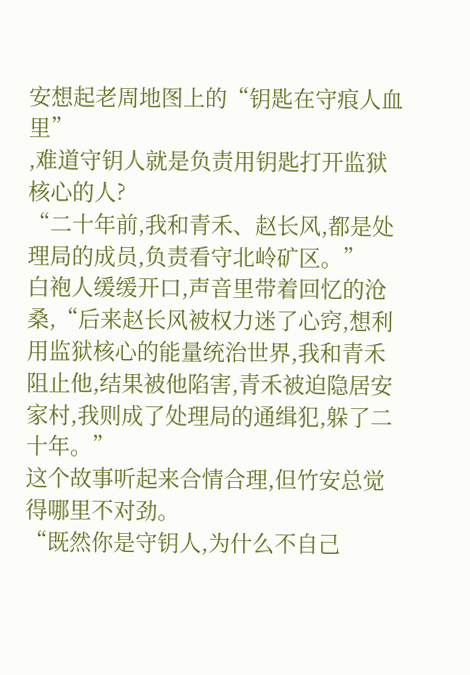安想起老周地图上的“钥匙在守痕人血里”
,难道守钥人就是负责用钥匙打开监狱核心的人?
“二十年前,我和青禾、赵长风,都是处理局的成员,负责看守北岭矿区。”
白袍人缓缓开口,声音里带着回忆的沧桑,“后来赵长风被权力迷了心窍,想利用监狱核心的能量统治世界,我和青禾阻止他,结果被他陷害,青禾被迫隐居安家村,我则成了处理局的通缉犯,躲了二十年。”
这个故事听起来合情合理,但竹安总觉得哪里不对劲。
“既然你是守钥人,为什么不自己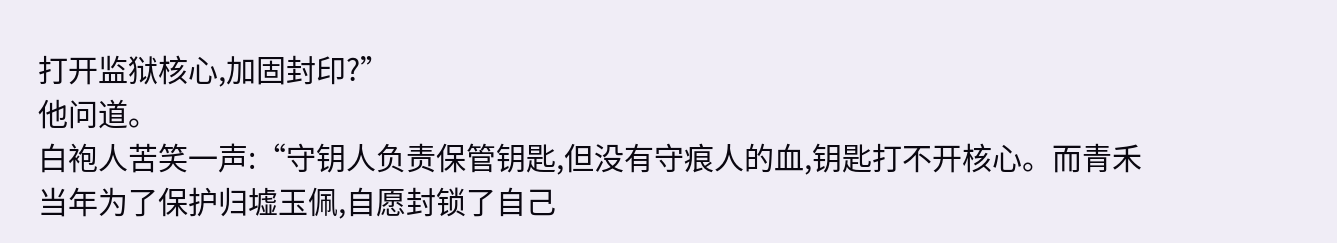打开监狱核心,加固封印?”
他问道。
白袍人苦笑一声:“守钥人负责保管钥匙,但没有守痕人的血,钥匙打不开核心。而青禾当年为了保护归墟玉佩,自愿封锁了自己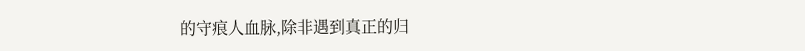的守痕人血脉,除非遇到真正的归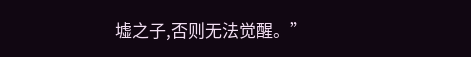墟之子,否则无法觉醒。”